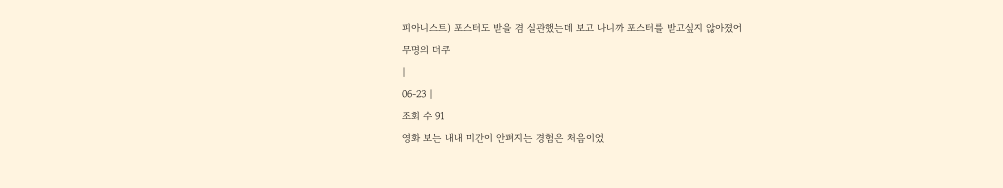피아니스트) 포스터도 받을 겸 실관했는데 보고 나니까 포스터를 받고싶지 않아졌어
무명의 더쿠
|
06-23 |
조회 수 91
영화 보는 내내 미간이 안펴지는 경험은 처음이었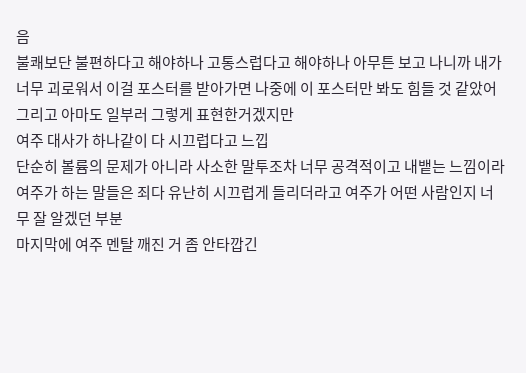음
불쾌보단 불편하다고 해야하나 고통스럽다고 해야하나 아무튼 보고 나니까 내가 너무 괴로워서 이걸 포스터를 받아가면 나중에 이 포스터만 봐도 힘들 것 같았어
그리고 아마도 일부러 그렇게 표현한거겠지만
여주 대사가 하나같이 다 시끄럽다고 느낍
단순히 볼륨의 문제가 아니라 사소한 말투조차 너무 공격적이고 내뱉는 느낌이라 여주가 하는 말들은 죄다 유난히 시끄럽게 들리더라고 여주가 어떤 사람인지 너무 잘 알겠던 부분
마지막에 여주 멘탈 깨진 거 좀 안타깝긴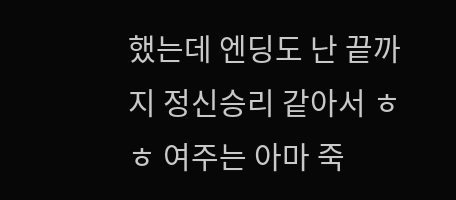했는데 엔딩도 난 끝까지 정신승리 같아서 ㅎㅎ 여주는 아마 죽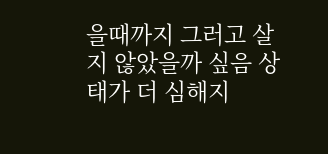을때까지 그러고 살지 않았을까 싶음 상태가 더 심해지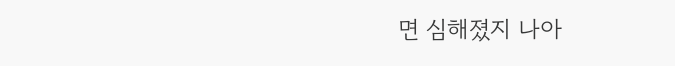면 심해졌지 나아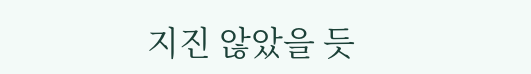지진 않았을 듯